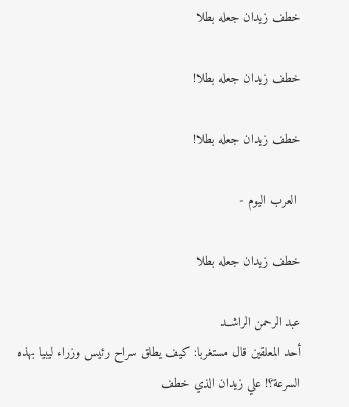خطف زيدان جعله بطلا

خطف زيدان جعله بطلا!

خطف زيدان جعله بطلا!

 العرب اليوم -

خطف زيدان جعله بطلا

عبد الرحمن الراشــد
أحد المعلقين قال مستغربا: كيف يطلق سراح رئيس وزراء ليبيا بهذه السرعة؟! علي زيدان الذي خطف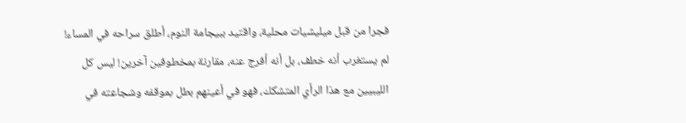فجرا من قبل ميليشيات محلية، واقتيد ببيجامة النوم، أطلق سراحه في المساء! لم يستغرب أنه خطف، بل أنه أفرج عنه، مقارنة بمخطوفين آخرين! ليس كل الليبيين مع هذا الرأي المتشكك، فهو في أعينهم بطل بموقفه وشجاعته في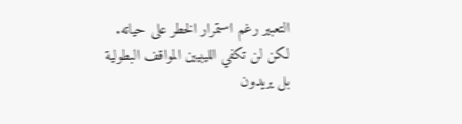التعبير رغم استمرار الخطر على حياته. لكن لن تكفي الليبيين المواقف البطولية بل يريدون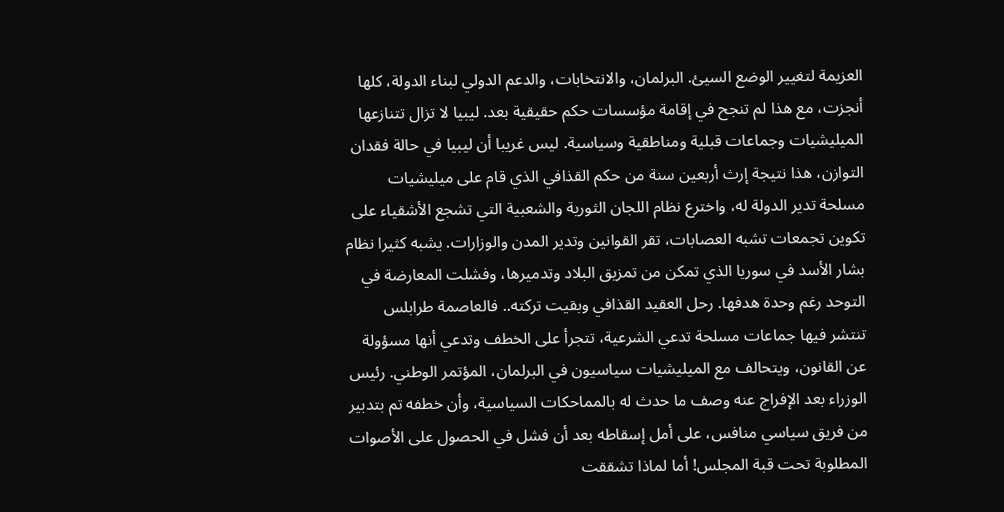العزيمة لتغيير الوضع السيئ. البرلمان، والانتخابات، والدعم الدولي لبناء الدولة، كلها أنجزت، مع هذا لم تنجح في إقامة مؤسسات حكم حقيقية بعد. ليبيا لا تزال تتنازعها الميليشيات وجماعات قبلية ومناطقية وسياسية. ليس غريبا أن ليبيا في حالة فقدان التوازن، هذا نتيجة إرث أربعين سنة من حكم القذافي الذي قام على ميليشيات مسلحة تدير الدولة له، واخترع نظام اللجان الثورية والشعبية التي تشجع الأشقياء على تكوين تجمعات تشبه العصابات، تقر القوانين وتدير المدن والوزارات. يشبه كثيرا نظام بشار الأسد في سوريا الذي تمكن من تمزيق البلاد وتدميرها، وفشلت المعارضة في التوحد رغم وحدة هدفها. رحل العقيد القذافي وبقيت تركته.. فالعاصمة طرابلس تنتشر فيها جماعات مسلحة تدعي الشرعية، تتجرأ على الخطف وتدعي أنها مسؤولة عن القانون، ويتحالف مع الميليشيات سياسيون في البرلمان، المؤتمر الوطني. رئيس الوزراء بعد الإفراج عنه وصف ما حدث له بالمماحكات السياسية، وأن خطفه تم بتدبير من فريق سياسي منافس، على أمل إسقاطه بعد أن فشل في الحصول على الأصوات المطلوبة تحت قبة المجلس! أما لماذا تشققت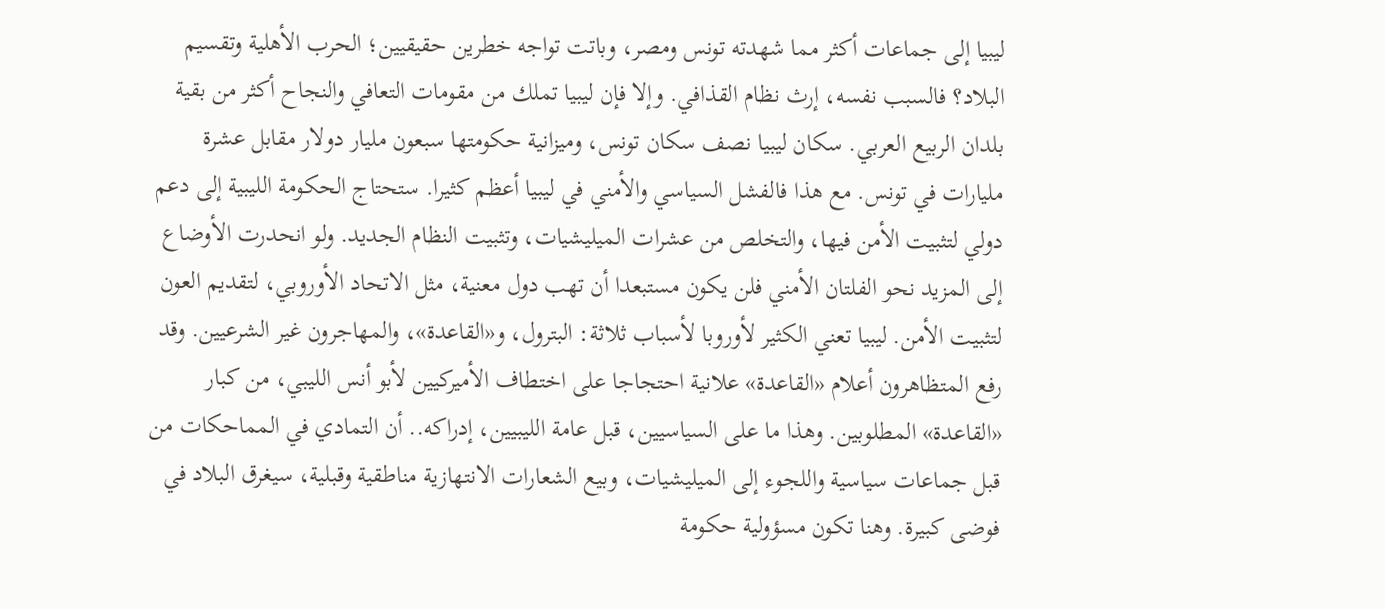ليبيا إلى جماعات أكثر مما شهدته تونس ومصر، وباتت تواجه خطرين حقيقيين؛ الحرب الأهلية وتقسيم البلاد؟ فالسبب نفسه، إرث نظام القذافي. وإلا فإن ليبيا تملك من مقومات التعافي والنجاح أكثر من بقية بلدان الربيع العربي. سكان ليبيا نصف سكان تونس، وميزانية حكومتها سبعون مليار دولار مقابل عشرة مليارات في تونس. مع هذا فالفشل السياسي والأمني في ليبيا أعظم كثيرا. ستحتاج الحكومة الليبية إلى دعم دولي لتثبيت الأمن فيها، والتخلص من عشرات الميليشيات، وتثبيت النظام الجديد. ولو انحدرت الأوضاع إلى المزيد نحو الفلتان الأمني فلن يكون مستبعدا أن تهب دول معنية، مثل الاتحاد الأوروبي، لتقديم العون لتثبيت الأمن. ليبيا تعني الكثير لأوروبا لأسباب ثلاثة: البترول، و«القاعدة»، والمهاجرون غير الشرعيين. وقد رفع المتظاهرون أعلام «القاعدة» علانية احتجاجا على اختطاف الأميركيين لأبو أنس الليبي، من كبار «القاعدة» المطلوبين. وهذا ما على السياسيين، قبل عامة الليبيين، إدراكه.. أن التمادي في المماحكات من قبل جماعات سياسية واللجوء إلى الميليشيات، وبيع الشعارات الانتهازية مناطقية وقبلية، سيغرق البلاد في فوضى كبيرة. وهنا تكون مسؤولية حكومة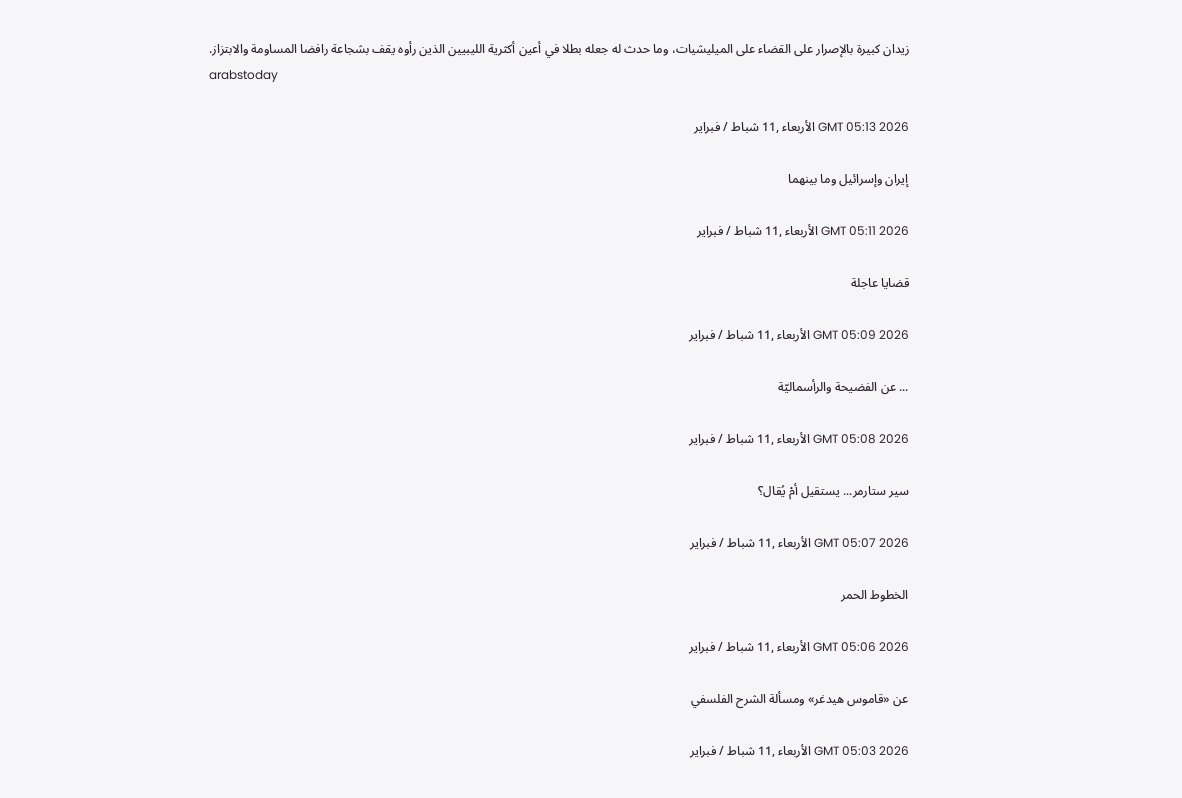زيدان كبيرة بالإصرار على القضاء على الميليشيات، وما حدث له جعله بطلا في أعين أكثرية الليبيين الذين رأوه يقف بشجاعة رافضا المساومة والابتزاز.
arabstoday

GMT 05:13 2026 الأربعاء ,11 شباط / فبراير

إيران وإسرائيل وما بينهما

GMT 05:11 2026 الأربعاء ,11 شباط / فبراير

قضايا عاجلة

GMT 05:09 2026 الأربعاء ,11 شباط / فبراير

... عن الفضيحة والرأسماليّة

GMT 05:08 2026 الأربعاء ,11 شباط / فبراير

سير ستارمر... يستقيل أمْ يُقال؟

GMT 05:07 2026 الأربعاء ,11 شباط / فبراير

الخطوط الحمر

GMT 05:06 2026 الأربعاء ,11 شباط / فبراير

عن «قاموس هيدغر» ومسألة الشرح الفلسفي

GMT 05:03 2026 الأربعاء ,11 شباط / فبراير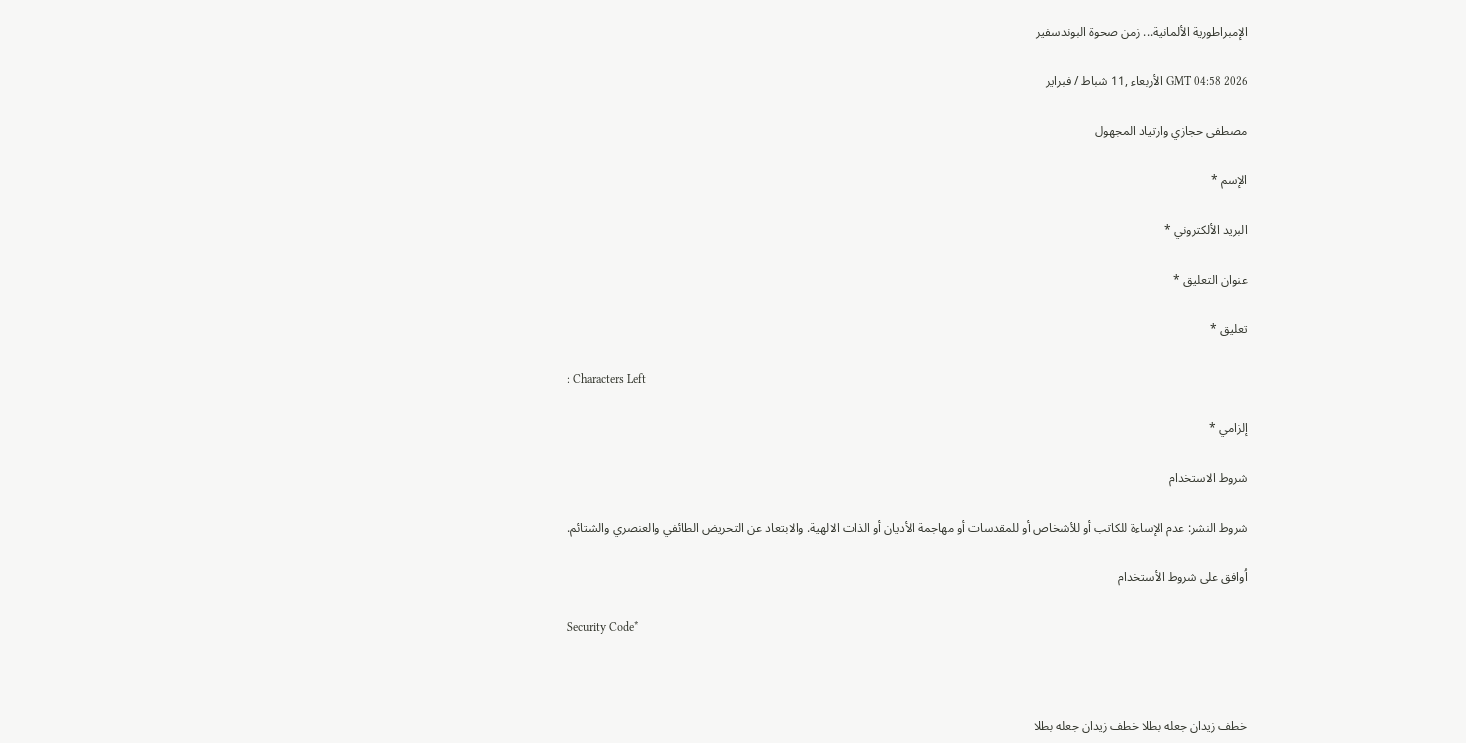الإمبراطورية الألمانية... زمن صحوة البوندسفير

GMT 04:58 2026 الأربعاء ,11 شباط / فبراير

مصطفى حجازي وارتياد المجهول

الإسم *

البريد الألكتروني *

عنوان التعليق *

تعليق *

: Characters Left

إلزامي *

شروط الاستخدام

شروط النشر: عدم الإساءة للكاتب أو للأشخاص أو للمقدسات أو مهاجمة الأديان أو الذات الالهية. والابتعاد عن التحريض الطائفي والعنصري والشتائم.

اُوافق على شروط الأستخدام

Security Code*



خطف زيدان جعله بطلا خطف زيدان جعله بطلا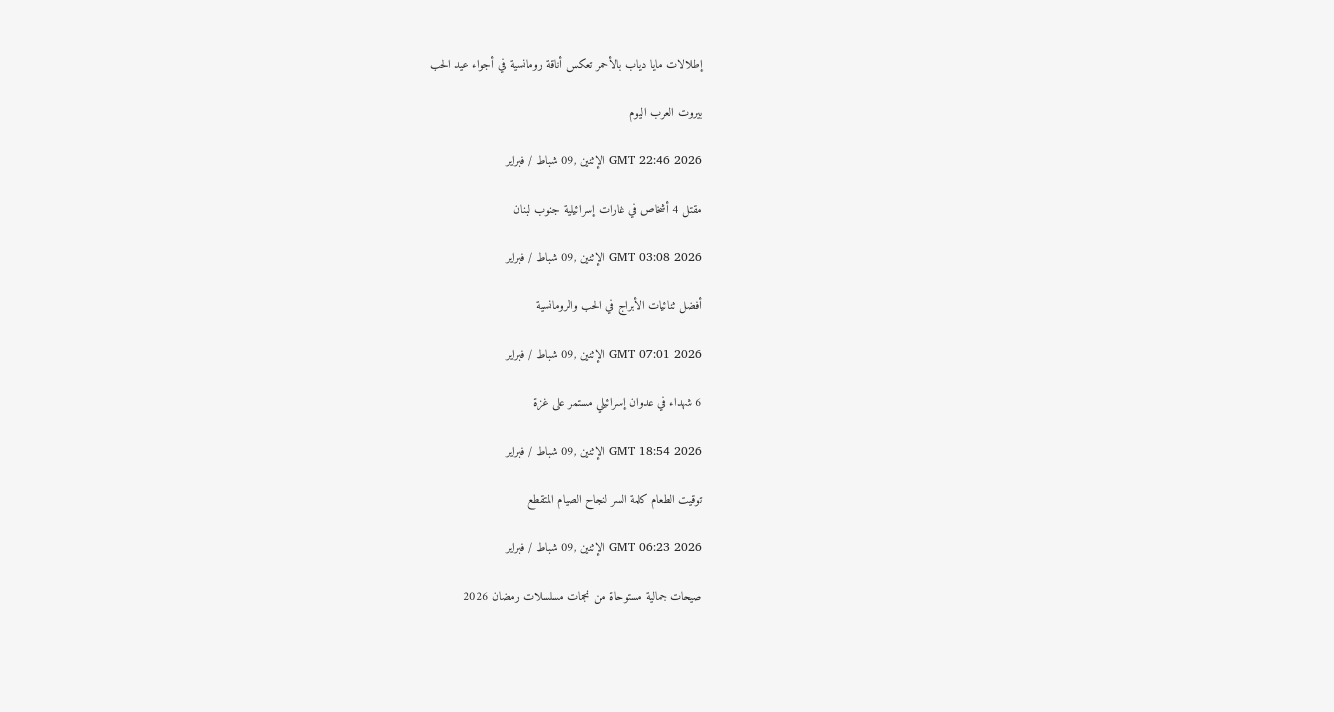إطلالات مايا دياب بالأحمر تعكس أناقة رومانسية في أجواء عيد الحب

بيروت العرب اليوم

GMT 22:46 2026 الإثنين ,09 شباط / فبراير

مقتل 4 أشخاص في غارات إسرائيلية جنوب لبنان

GMT 03:08 2026 الإثنين ,09 شباط / فبراير

أفضل ثنائيات الأبراج في الحب والرومانسية

GMT 07:01 2026 الإثنين ,09 شباط / فبراير

6 شهداء في عدوان إسرائيلي مستمر على غزة

GMT 18:54 2026 الإثنين ,09 شباط / فبراير

توقيت الطعام كلمة السر لنجاح الصيام المتقطع

GMT 06:23 2026 الإثنين ,09 شباط / فبراير

صيحات جمالية مستوحاة من نجمات مسلسلات رمضان 2026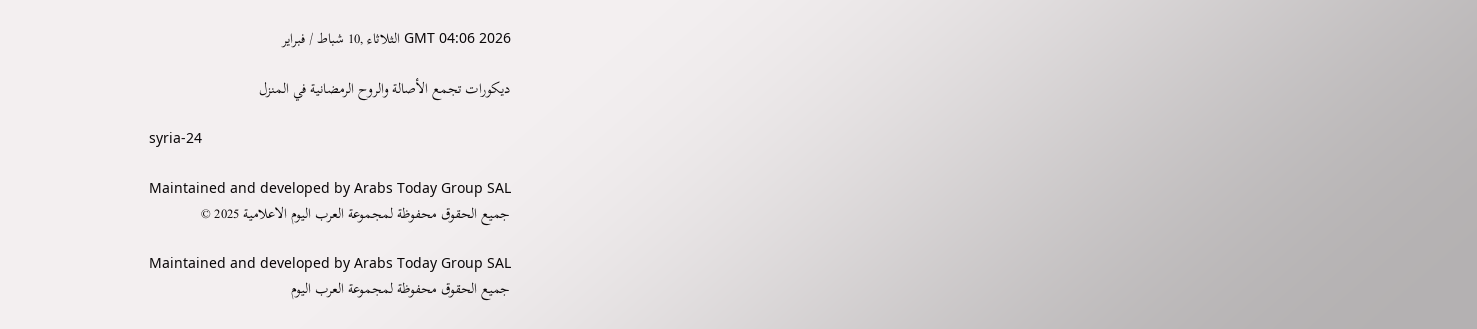GMT 04:06 2026 الثلاثاء ,10 شباط / فبراير

ديكورات تجمع الأصالة والروح الرمضانية في المنزل

syria-24

Maintained and developed by Arabs Today Group SAL
جميع الحقوق محفوظة لمجموعة العرب اليوم الاعلامية 2025 ©

Maintained and developed by Arabs Today Group SAL
جميع الحقوق محفوظة لمجموعة العرب اليوم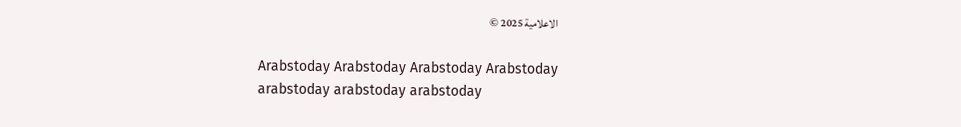الاعلامية 2025 ©

Arabstoday Arabstoday Arabstoday Arabstoday
arabstoday arabstoday arabstoday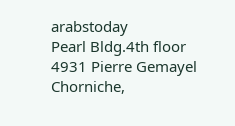arabstoday
Pearl Bldg.4th floor 4931 Pierre Gemayel Chorniche,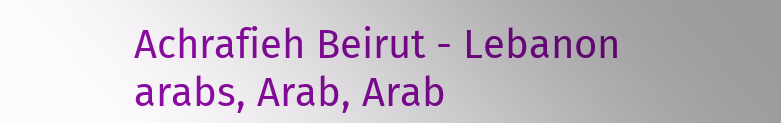Achrafieh Beirut - Lebanon
arabs, Arab, Arab